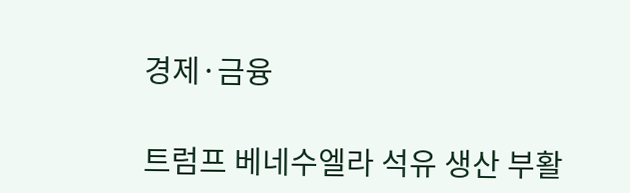경제·금융

트럼프 베네수엘라 석유 생산 부활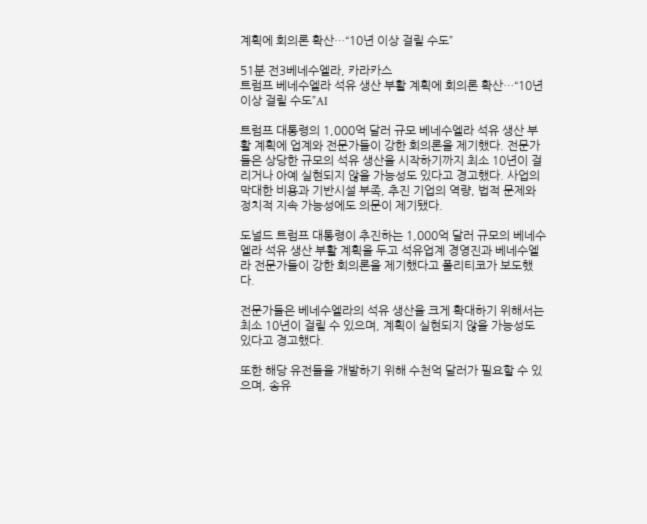계획에 회의론 확산…“10년 이상 걸릴 수도”

51분 전3베네수엘라, 카라카스
트럼프 베네수엘라 석유 생산 부활 계획에 회의론 확산…“10년 이상 걸릴 수도”AI

트럼프 대통령의 1,000억 달러 규모 베네수엘라 석유 생산 부활 계획에 업계와 전문가들이 강한 회의론을 제기했다. 전문가들은 상당한 규모의 석유 생산을 시작하기까지 최소 10년이 걸리거나 아예 실현되지 않을 가능성도 있다고 경고했다. 사업의 막대한 비용과 기반시설 부족, 추진 기업의 역량, 법적 문제와 정치적 지속 가능성에도 의문이 제기됐다.

도널드 트럼프 대통령이 추진하는 1,000억 달러 규모의 베네수엘라 석유 생산 부활 계획을 두고 석유업계 경영진과 베네수엘라 전문가들이 강한 회의론을 제기했다고 폴리티코가 보도했다.

전문가들은 베네수엘라의 석유 생산을 크게 확대하기 위해서는 최소 10년이 걸릴 수 있으며, 계획이 실현되지 않을 가능성도 있다고 경고했다.

또한 해당 유전들을 개발하기 위해 수천억 달러가 필요할 수 있으며, 송유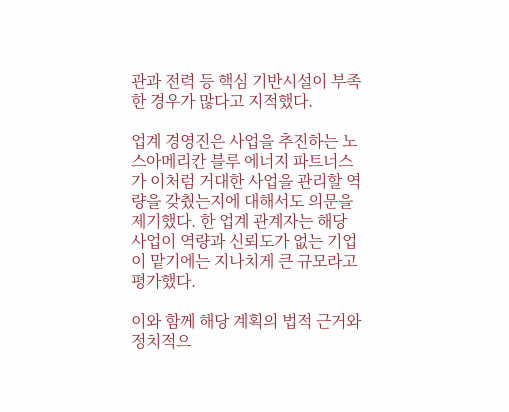관과 전력 등 핵심 기반시설이 부족한 경우가 많다고 지적했다.

업계 경영진은 사업을 추진하는 노스아메리칸 블루 에너지 파트너스가 이처럼 거대한 사업을 관리할 역량을 갖췄는지에 대해서도 의문을 제기했다. 한 업계 관계자는 해당 사업이 역량과 신뢰도가 없는 기업이 맡기에는 지나치게 큰 규모라고 평가했다.

이와 함께 해당 계획의 법적 근거와 정치적으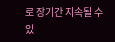로 장기간 지속될 수 있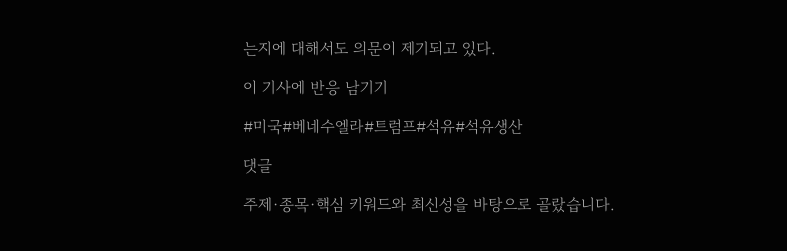는지에 대해서도 의문이 제기되고 있다.

이 기사에 반응 남기기

#미국#베네수엘라#트럼프#석유#석유생산

댓글

주제·종목·핵심 키워드와 최신성을 바탕으로 골랐습니다.